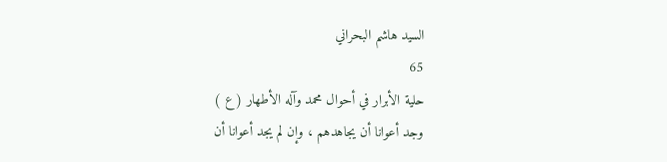السيد هاشم البحراني
65
حلية الأبرار في أحوال محمد وآله الأطهار ( ع )
وجد أعوانا أن يجاهدهم ، وإن لم يجد أعوانا أن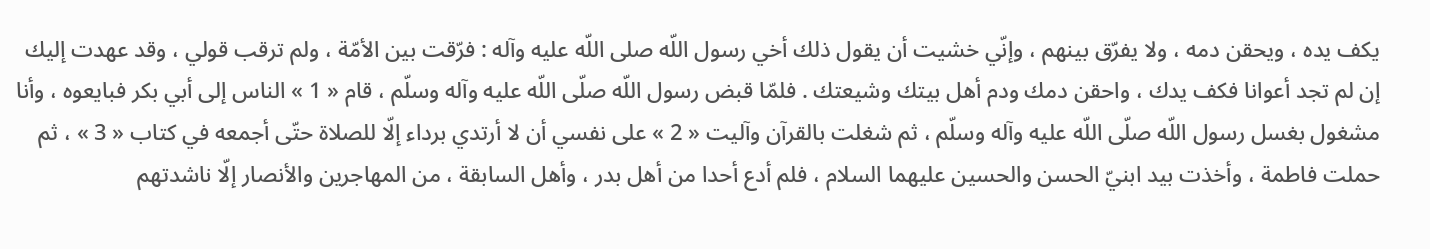يكف يده ، ويحقن دمه ، ولا يفرّق بينهم ، وإنّي خشيت أن يقول ذلك أخي رسول اللّه صلى اللّه عليه وآله : فرّقت بين الأمّة ، ولم ترقب قولي ، وقد عهدت إليك إن لم تجد أعوانا فكف يدك ، واحقن دمك ودم أهل بيتك وشيعتك . فلمّا قبض رسول اللّه صلّى اللّه عليه وآله وسلّم ، قام « 1 » الناس إلى أبي بكر فبايعوه ، وأنا مشغول بغسل رسول اللّه صلّى اللّه عليه وآله وسلّم ، ثم شغلت بالقرآن وآليت « 2 » على نفسي أن لا أرتدي برداء إلّا للصلاة حتّى أجمعه في كتاب « 3 » ، ثم حملت فاطمة ، وأخذت بيد ابنيّ الحسن والحسين عليهما السلام ، فلم أدع أحدا من أهل بدر ، وأهل السابقة ، من المهاجرين والأنصار إلّا ناشدتهم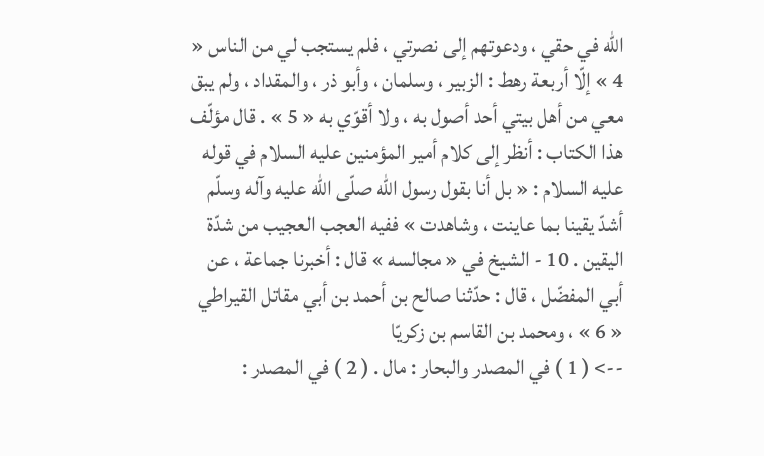اللّه في حقي ، ودعوتهم إلى نصرتي ، فلم يستجب لي من الناس « 4 » إلّا أربعة رهط : الزبير ، وسلمان ، وأبو ذر ، والمقداد ، ولم يبق معي من أهل بيتي أحد أصول به ، ولا أقوّي به « 5 » . قال مؤلّف هذا الكتاب : أنظر إلى كلام أمير المؤمنين عليه السلام في قوله عليه السلام : « بل أنا بقول رسول اللّه صلّى اللّه عليه وآله وسلّم أشدّ يقينا بما عاينت ، وشاهدت » ففيه العجب العجيب من شدّة اليقين . 10 - الشيخ في « مجالسه » قال : أخبرنا جماعة ، عن أبي المفضّل ، قال : حدّثنا صالح بن أحمد بن أبي مقاتل القيراطي « 6 » ، ومحمد بن القاسم بن زكريّا
--> ( 1 ) في المصدر والبحار : مال . ( 2 ) في المصدر :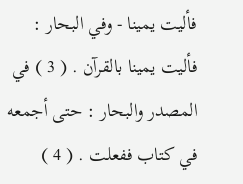فأليت يمينا - وفي البحار : فأليت يمينا بالقرآن . ( 3 ) في المصدر والبحار : حتى أجمعه في كتاب ففعلت . ( 4 )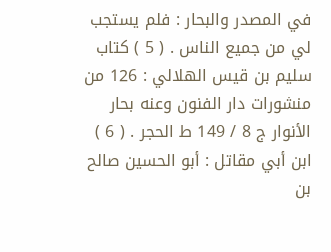في المصدر والبحار : فلم يستجب لي من جميع الناس . ( 5 ) كتاب سليم بن قيس الهلالي : 126 من منشورات دار الفنون وعنه بحار الأنوار ج 8 / 149 ط الحجر . ( 6 ) ابن أبي مقاتل : أبو الحسين صالح بن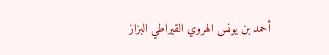أحمد بن يونس الهروي القيراطي البزاز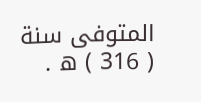المتوفى سنة ( 316 ) ه .